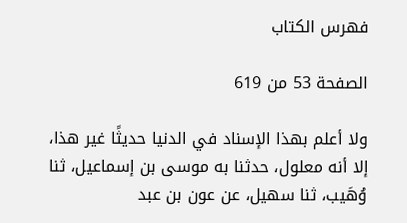فهرس الكتاب

الصفحة 53 من 619

ولا أعلم بهذا الإسناد في الدنيا حديثًا غير هذا، إلا أنه معلول، حدثنا به موسى بن إسماعيل، ثنا وُهَيب، ثنا سهيل، عن عون بن عبد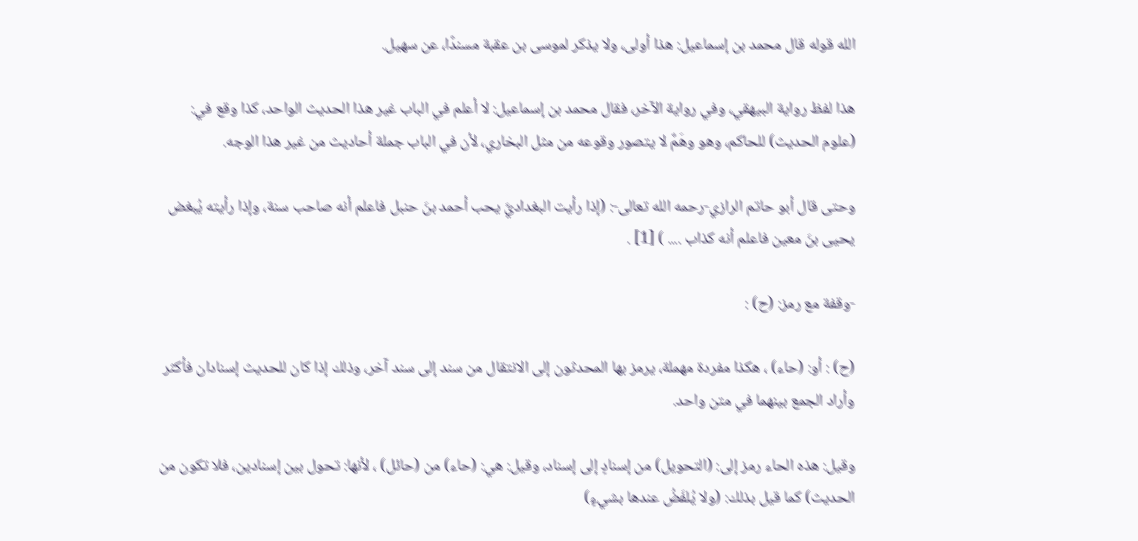الله قوله قال محمد بن إسماعيل: هذا أولى، ولا يذكر لموسى بن عقبة مسندًا، عن سهيل.

هذا لفظ رواية البيهقي، وفي رواية الآخر، فقال محمد بن إسماعيل: لا أعلم في الباب غير هذا الحديث الواحد، كذا وقع في: (علوم الحديث) للحاكم، وهو وهَمٌ لا يتصور وقوعه من مثل البخاري، لأن في الباب جملة أحاديث من غير هذا الوجه.

وحتى قال أبو حاتم الرازي-رحمه الله تعالى-: (إذا رأيت البغداديَّ يحب أحمد بنَ حنبل فاعلم أنه صاحب سنة، وإذا رأيته يُبغض يحيى بنَ معين فاعلم أنه كذاب .... ) [1] .

-وقفة مع رمز: (ح) :

(ح) : أو: (حاء) ، هكذا مفردة مهملة، يرمز بها المحدثون إلى الانتقال من سند إلى سند آخر، وذلك إذا كان للحديث إسنادان فأكثر وأراد الجمع بينهما في متن واحد.

وقيل: هذه الحاء رمز إلى: (التحويل) من إسنادٍ إلى إسناد، وقيل: هي: (حاء) من (حائل) ، لأنها: تحول بين إسنادين، فلا تكون من الحديث) كما قيل بذلك: (ولا يُلفَضُ عندها بشيءٍ)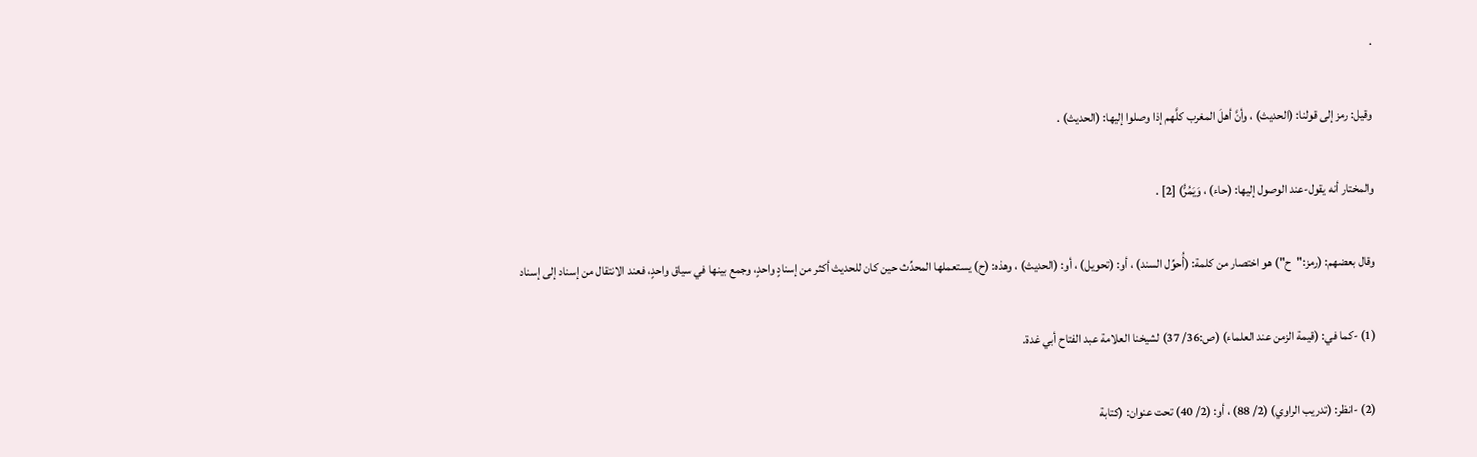.

وقيل: رمز إلى قولنا: (الحديث) ، وأنَّ أهلَ المغرب كلَّهم إذا وصلوا إليها: (الحديث) .

والمختار أنه يقول-عند الوصول إليها: (حاء) ، وَيَمُرُّ) [2] .

وقال بعضهم: (رمز:"ح") هو اختصار من كلمة: (أُحوِّل السند) ، أو: (تحويل) ، أو: (الحديث) ، وهذه: (ح) يستعملها المحدِّث حين كان للحديث أكثر من إسنادٍ واحدٍ، وجمع بينها في سياق واحدٍ، فعند الانتقال من إسناد إلى إسناد

(1) -كما في: (قيمة الزمن عند العلماء) (ص:36/ 37) لشيخنا العلامة عبد الفتاح أبي غدة.

(2) -انظر: (تدريب الراوي) (2/ 88) ، أو: (2/ 40) تحت عنوان: (كتابة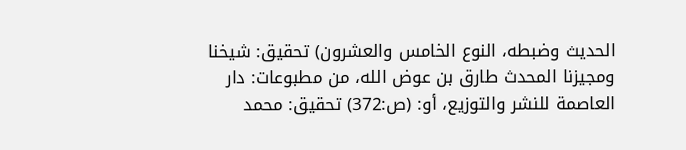الحديث وضبطه، النوع الخامس والعشرون) تحقيق: شيخنا ومجيزنا المحدث طارق بن عوض الله، من مطبوعات: دار العاصمة للنشر والتوزيع، أو: (ص:372) تحقيق: محمد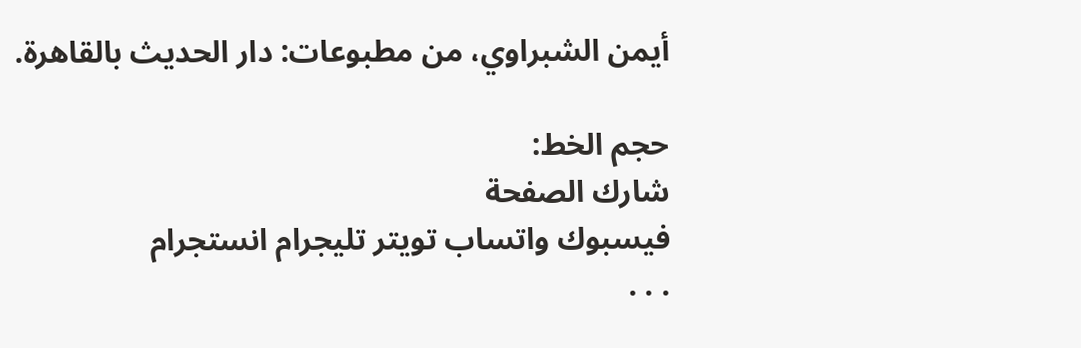أيمن الشبراوي، من مطبوعات: دار الحديث بالقاهرة.

حجم الخط:
شارك الصفحة
فيسبوك واتساب تويتر تليجرام انستجرام
. . .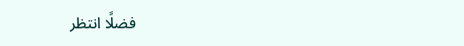فضلًا انتظر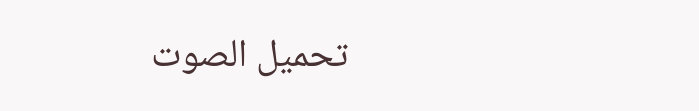تحميل الصوت